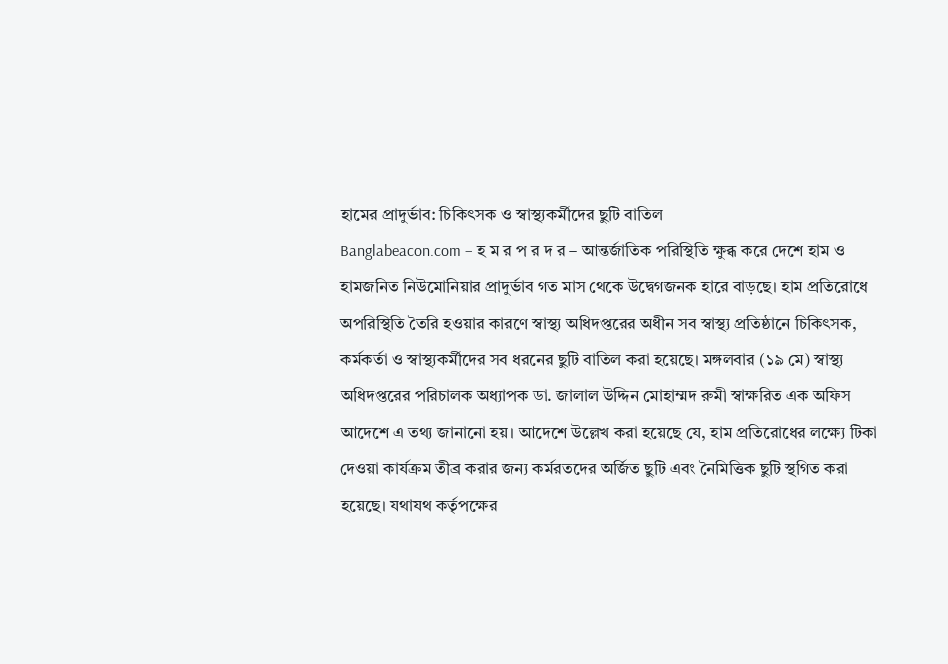হামের প্রাদুর্ভাব: চিকিৎসক ও স্বাস্থ্যকর্মীদের ছুটি বাতিল
Banglabeacon.com – হ ম র প র দ র – আন্তর্জাতিক পরিস্থিতি ক্ষুব্ধ করে দেশে হাম ও হামজনিত নিউমোনিয়ার প্রাদুর্ভাব গত মাস থেকে উদ্বেগজনক হারে বাড়ছে। হাম প্রতিরোধে অপরিস্থিতি তৈরি হওয়ার কারণে স্বাস্থ্য অধিদপ্তরের অধীন সব স্বাস্থ্য প্রতিষ্ঠানে চিকিৎসক, কর্মকর্তা ও স্বাস্থ্যকর্মীদের সব ধরনের ছুটি বাতিল করা হয়েছে। মঙ্গলবার (১৯ মে) স্বাস্থ্য অধিদপ্তরের পরিচালক অধ্যাপক ডা. জালাল উদ্দিন মোহাম্মদ রুমী স্বাক্ষরিত এক অফিস আদেশে এ তথ্য জানানো হয়। আদেশে উল্লেখ করা হয়েছে যে, হাম প্রতিরোধের লক্ষ্যে টিকা দেওয়া কার্যক্রম তীব্র করার জন্য কর্মরতদের অর্জিত ছুটি এবং নৈমিত্তিক ছুটি স্থগিত করা হয়েছে। যথাযথ কর্তৃপক্ষের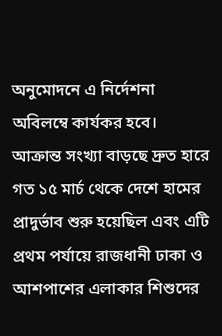অনুমোদনে এ নির্দেশনা অবিলম্বে কার্যকর হবে।
আক্রান্ত সংখ্যা বাড়ছে দ্রুত হারে
গত ১৫ মার্চ থেকে দেশে হামের প্রাদুর্ভাব শুরু হয়েছিল এবং এটি প্রথম পর্যায়ে রাজধানী ঢাকা ও আশপাশের এলাকার শিশুদের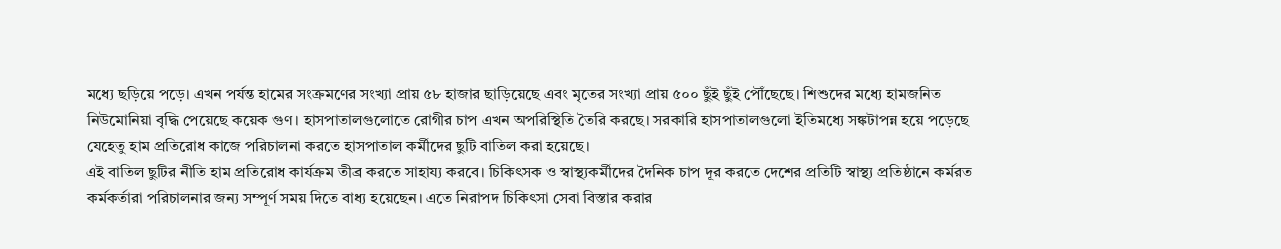মধ্যে ছড়িয়ে পড়ে। এখন পর্যন্ত হামের সংক্রমণের সংখ্যা প্রায় ৫৮ হাজার ছাড়িয়েছে এবং মৃতের সংখ্যা প্রায় ৫০০ ছুঁই ছুঁই পৌঁছেছে। শিশুদের মধ্যে হামজনিত নিউমোনিয়া বৃদ্ধি পেয়েছে কয়েক গুণ। হাসপাতালগুলোতে রোগীর চাপ এখন অপরিস্থিতি তৈরি করছে। সরকারি হাসপাতালগুলো ইতিমধ্যে সঙ্কটাপন্ন হয়ে পড়েছে যেহেতু হাম প্রতিরোধ কাজে পরিচালনা করতে হাসপাতাল কর্মীদের ছুটি বাতিল করা হয়েছে।
এই বাতিল ছুটির নীতি হাম প্রতিরোধ কার্যক্রম তীব্র করতে সাহায্য করবে। চিকিৎসক ও স্বাস্থ্যকর্মীদের দৈনিক চাপ দূর করতে দেশের প্রতিটি স্বাস্থ্য প্রতিষ্ঠানে কর্মরত কর্মকর্তারা পরিচালনার জন্য সম্পূর্ণ সময় দিতে বাধ্য হয়েছেন। এতে নিরাপদ চিকিৎসা সেবা বিস্তার করার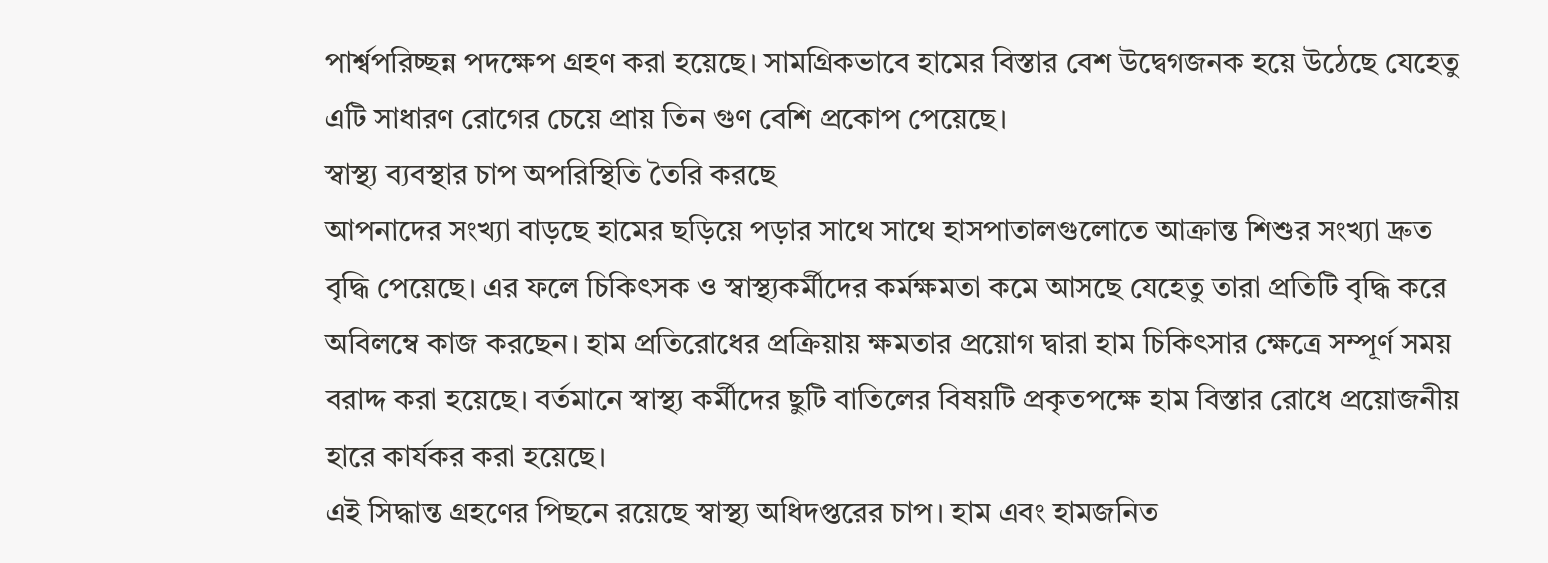পার্শ্বপরিচ্ছন্ন পদক্ষেপ গ্রহণ করা হয়েছে। সামগ্রিকভাবে হামের বিস্তার বেশ উদ্বেগজনক হয়ে উঠেছে যেহেতু এটি সাধারণ রোগের চেয়ে প্রায় তিন গুণ বেশি প্রকোপ পেয়েছে।
স্বাস্থ্য ব্যবস্থার চাপ অপরিস্থিতি তৈরি করছে
আপনাদের সংখ্যা বাড়ছে হামের ছড়িয়ে পড়ার সাথে সাথে হাসপাতালগুলোতে আক্রান্ত শিশুর সংখ্যা দ্রুত বৃদ্ধি পেয়েছে। এর ফলে চিকিৎসক ও স্বাস্থ্যকর্মীদের কর্মক্ষমতা কমে আসছে যেহেতু তারা প্রতিটি বৃদ্ধি করে অবিলম্বে কাজ করছেন। হাম প্রতিরোধের প্রক্রিয়ায় ক্ষমতার প্রয়োগ দ্বারা হাম চিকিৎসার ক্ষেত্রে সম্পূর্ণ সময় বরাদ্দ করা হয়েছে। বর্তমানে স্বাস্থ্য কর্মীদের ছুটি বাতিলের বিষয়টি প্রকৃতপক্ষে হাম বিস্তার রোধে প্রয়োজনীয় হারে কার্যকর করা হয়েছে।
এই সিদ্ধান্ত গ্রহণের পিছনে রয়েছে স্বাস্থ্য অধিদপ্তরের চাপ। হাম এবং হামজনিত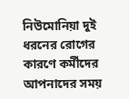নিউমোনিয়া দুই ধরনের রোগের কারণে কর্মীদের আপনাদের সময়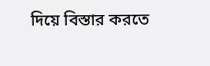দিয়ে বিস্তার করতে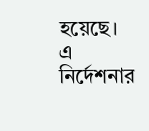হয়েছে। এ নির্দেশনার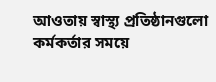আওতায় স্বাস্থ্য প্রতিষ্ঠানগুলো কর্মকর্তার সময়ে